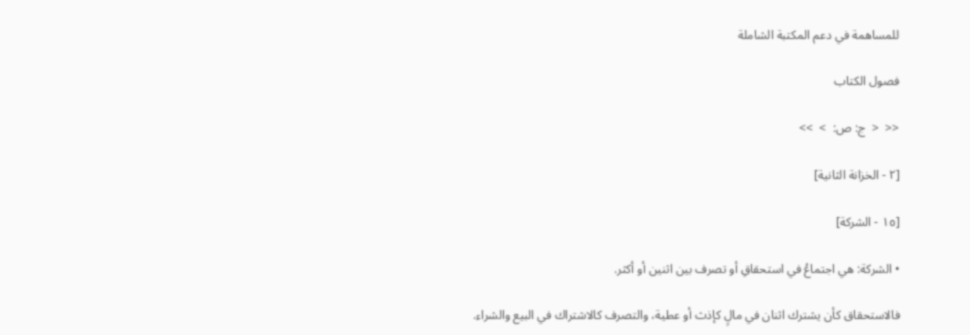للمساهمة في دعم المكتبة الشاملة

فصول الكتاب

<<  <  ج: ص:  >  >>

[٢ - الخزانة الثانية]

[١٥ - الشركة]

• الشركة: هي اجتماعُ في استحقاقِ أو تصرف بين اثنين أو أكثر.

فالاستحقاق كأن يشترك اثنان في مالٍ كإذث أو عطية، والتصرف كالاشتراك في البيع والشراء.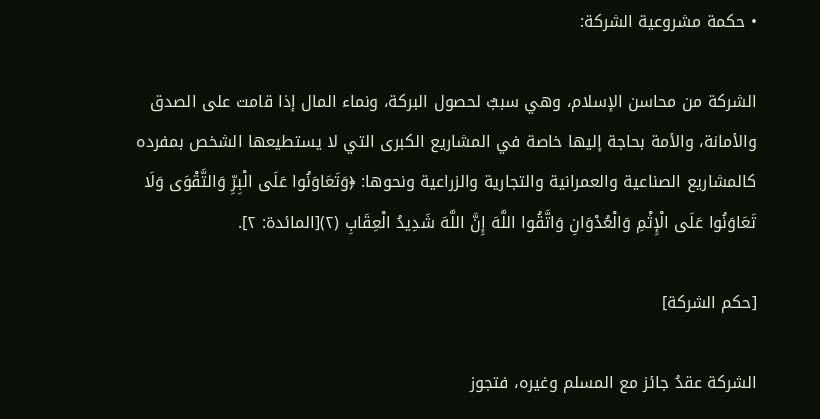• حكمة مشروعية الشركة:

الشركة من محاسن الإسلام، وهي سببٌ لحصول البركة، ونماء المال إذا قامت على الصدق والأمانة، والأمة بحاجة إليها خاصة في المشاريع الكبرى التي لا يستطيعها الشخص بمفرده كالمشاريع الصناعية والعمرانية والتجارية والزراعية ونحوها: ﴿وَتَعَاوَنُوا عَلَى الْبِرِّ وَالتَّقْوَى وَلَا تَعَاوَنُوا عَلَى الْإِثْمِ وَالْعُدْوَانِ وَاتَّقُوا اللَّهَ إِنَّ اللَّهَ شَدِيدُ الْعِقَابِ (٢)[المائدة: ٢].

[حكم الشركة]

الشركة عقدُ جائز مع المسلم وغيره، فتجوز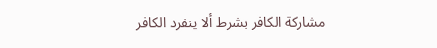مشاركة الكافر بشرط ألا ينفرد الكافر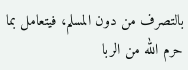بالتصرف من دون المسلم، فيتعامل بما حرم الله من الربا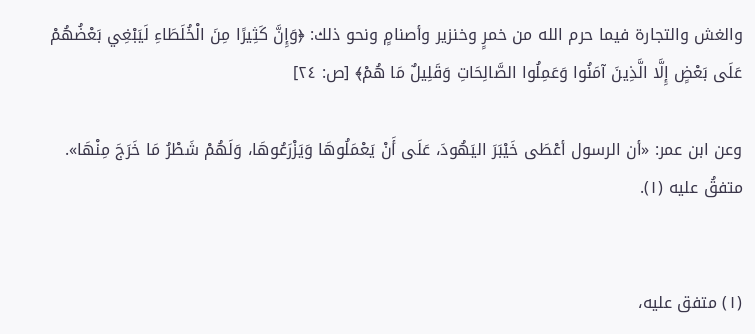والغش والتجارة فيما حرم الله من خمرٍ وخنزير وأصنامٍ ونحو ذلك: ﴿وَإِنَّ كَثِيرًا مِنَ الْخُلَطَاءِ لَيَبْغِي بَعْضُهُمْ عَلَى بَعْضٍ إِلَّا الَّذِينَ آمَنُوا وَعَمِلُوا الصَّالِحَاتِ وَقَلِيلٌ مَا هُمْ﴾ [ص: ٢٤]

وعن ابن عمر: «أن الرسول أعْطَى خَيْبَرَ اليَهُودَ، عَلَى أَنْ يَعْمَلُوهَا وَيَزْرَعُوهَا، وَلَهُمْ شَطْرُ مَا خَرَجَ مِنْهَا». متفقُ عليه (١).


(١) متفق عليه،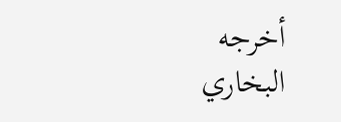أخرجه البخاري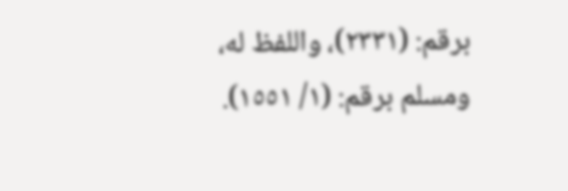برقم: (٢٣٣١)، واللفظ له، ومسلم برقم: (١/ ١٥٥١).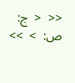<<  <  ج: ص:  >  >>